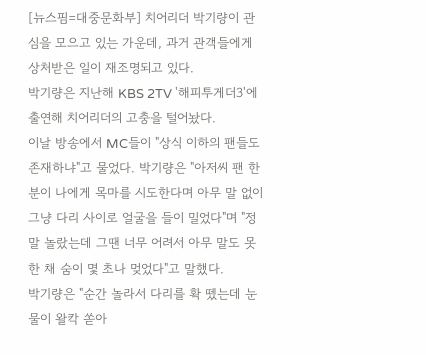[뉴스핌=대중문화부] 치어리더 박기량이 관심을 모으고 있는 가운데, 과거 관객들에게 상처받은 일이 재조명되고 있다.
박기량은 지난해 KBS 2TV '해피투게더3'에 출연해 치어리더의 고충을 털어놨다.
이날 방송에서 MC들이 "상식 이하의 팬들도 존재하냐"고 물었다. 박기량은 "아저씨 팬 한 분이 나에게 목마를 시도한다며 아무 말 없이 그냥 다리 사이로 얼굴을 들이 밀었다"며 "정말 놀랐는데 그땐 너무 어려서 아무 말도 못한 채 숨이 몇 초나 멎었다"고 말했다.
박기량은 "순간 놀라서 다리를 확 뗐는데 눈물이 왈칵 쏟아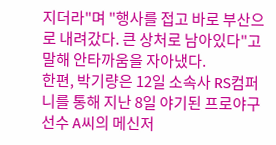지더라"며 "행사를 접고 바로 부산으로 내려갔다. 큰 상처로 남아있다"고 말해 안타까움을 자아냈다.
한편, 박기량은 12일 소속사 RS컴퍼니를 통해 지난 8일 야기된 프로야구 선수 A씨의 메신저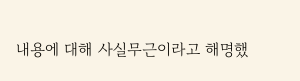내용에 대해 사실무근이라고 해명했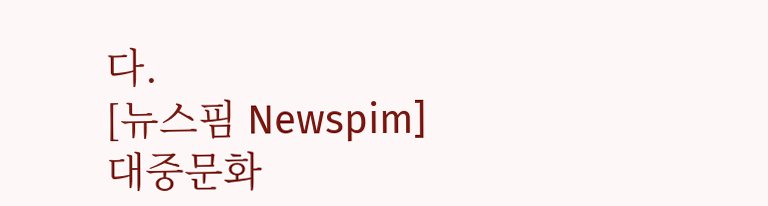다.
[뉴스핌 Newspim] 대중문화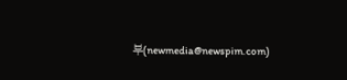부(newmedia@newspim.com)